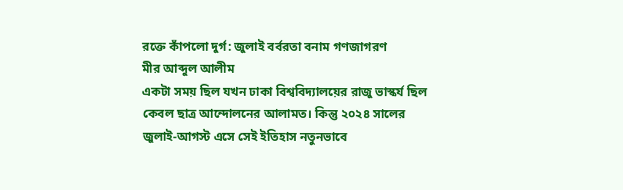রক্তে কাঁপলো দুর্গ: জুলাই বর্বরতা বনাম গণজাগরণ
মীর আব্দুল আলীম
একটা সময় ছিল যখন ঢাকা বিশ্ববিদ্যালয়ের রাজু ভাস্কর্য ছিল কেবল ছাত্র আন্দোলনের আলামত। কিন্তু ২০২৪ সালের জুলাই-আগস্ট এসে সেই ইতিহাস নতুনভাবে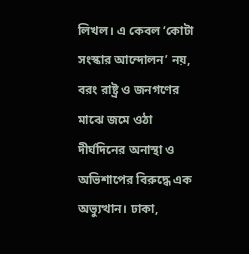লিখল। এ কেবল ‘কোটা সংস্কার আন্দোলন’ নয়, বরং রাষ্ট্র ও জনগণের মাঝে জমে ওঠা দীর্ঘদিনের অনাস্থা ও অভিশাপের বিরুদ্ধে এক অভ্যুত্থান। ঢাকা,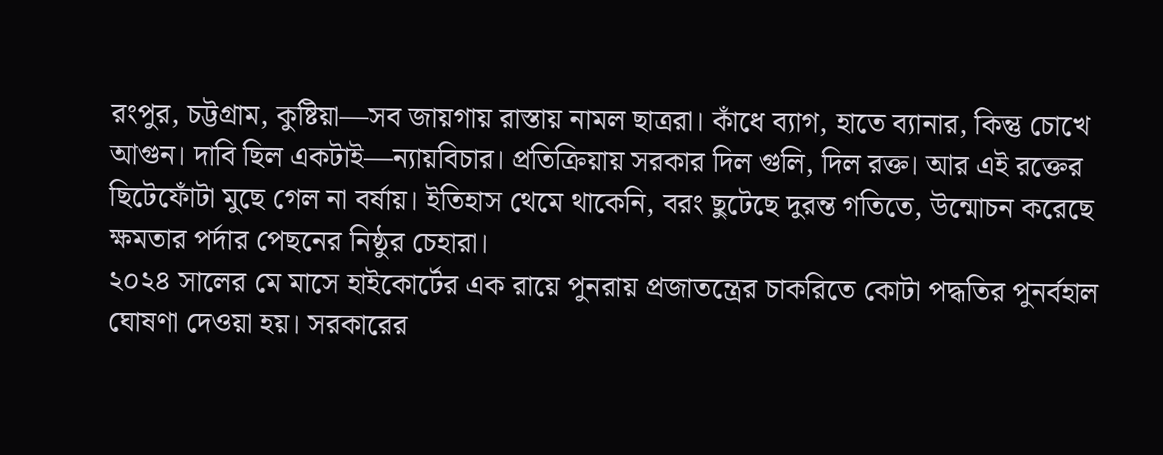রংপুর, চট্টগ্রাম, কুষ্টিয়া—সব জায়গায় রাস্তায় নামল ছাত্ররা। কাঁধে ব্যাগ, হাতে ব্যানার, কিন্তু চোখে আগুন। দাবি ছিল একটাই—ন্যায়বিচার। প্রতিক্রিয়ায় সরকার দিল গুলি, দিল রক্ত। আর এই রক্তের ছিটেফোঁটা মুছে গেল না বর্ষায়। ইতিহাস থেমে থাকেনি, বরং ছুটেছে দুরন্ত গতিতে, উন্মোচন করেছে ক্ষমতার পর্দার পেছনের নিষ্ঠুর চেহারা।
২০২৪ সালের মে মাসে হাইকোর্টের এক রায়ে পুনরায় প্রজাতন্ত্রের চাকরিতে কোটা পদ্ধতির পুনর্বহাল ঘোষণা দেওয়া হয়। সরকারের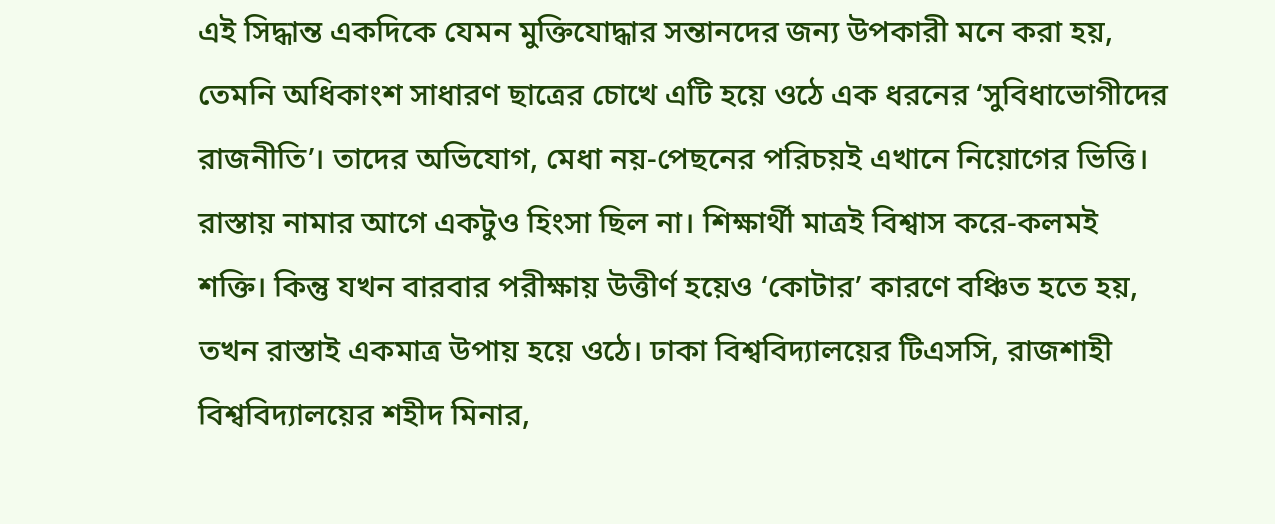এই সিদ্ধান্ত একদিকে যেমন মুক্তিযোদ্ধার সন্তানদের জন্য উপকারী মনে করা হয়, তেমনি অধিকাংশ সাধারণ ছাত্রের চোখে এটি হয়ে ওঠে এক ধরনের ‘সুবিধাভোগীদের রাজনীতি’। তাদের অভিযোগ, মেধা নয়-পেছনের পরিচয়ই এখানে নিয়োগের ভিত্তি। রাস্তায় নামার আগে একটুও হিংসা ছিল না। শিক্ষার্থী মাত্রই বিশ্বাস করে-কলমই শক্তি। কিন্তু যখন বারবার পরীক্ষায় উত্তীর্ণ হয়েও ‘কোটার’ কারণে বঞ্চিত হতে হয়, তখন রাস্তাই একমাত্র উপায় হয়ে ওঠে। ঢাকা বিশ্ববিদ্যালয়ের টিএসসি, রাজশাহী বিশ্ববিদ্যালয়ের শহীদ মিনার,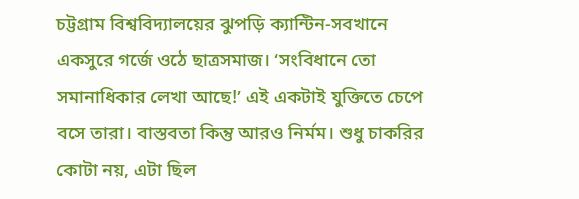চট্টগ্রাম বিশ্ববিদ্যালয়ের ঝুপড়ি ক্যান্টিন-সবখানে একসুরে গর্জে ওঠে ছাত্রসমাজ। ‘সংবিধানে তো সমানাধিকার লেখা আছে!’ এই একটাই যুক্তিতে চেপে বসে তারা। বাস্তবতা কিন্তু আরও নির্মম। শুধু চাকরির কোটা নয়, এটা ছিল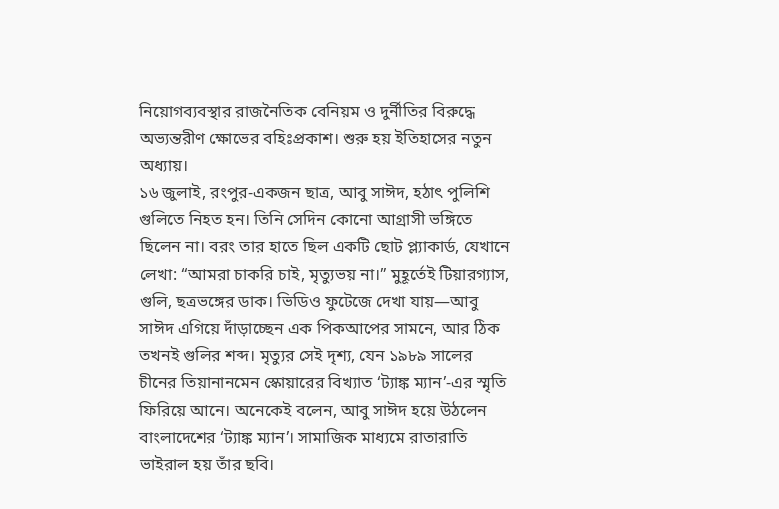নিয়োগব্যবস্থার রাজনৈতিক বেনিয়ম ও দুর্নীতির বিরুদ্ধে অভ্যন্তরীণ ক্ষোভের বহিঃপ্রকাশ। শুরু হয় ইতিহাসের নতুন অধ্যায়।
১৬ জুলাই, রংপুর-একজন ছাত্র, আবু সাঈদ, হঠাৎ পুলিশি গুলিতে নিহত হন। তিনি সেদিন কোনো আগ্রাসী ভঙ্গিতে ছিলেন না। বরং তার হাতে ছিল একটি ছোট প্ল্যাকার্ড, যেখানে লেখা: “আমরা চাকরি চাই, মৃত্যুভয় না।” মুহূর্তেই টিয়ারগ্যাস, গুলি, ছত্রভঙ্গের ডাক। ভিডিও ফুটেজে দেখা যায়—আবু সাঈদ এগিয়ে দাঁড়াচ্ছেন এক পিকআপের সামনে, আর ঠিক তখনই গুলির শব্দ। মৃত্যুর সেই দৃশ্য, যেন ১৯৮৯ সালের চীনের তিয়ানানমেন স্কোয়ারের বিখ্যাত ‘ট্যাঙ্ক ম্যান’-এর স্মৃতি ফিরিয়ে আনে। অনেকেই বলেন, আবু সাঈদ হয়ে উঠলেন বাংলাদেশের ‘ট্যাঙ্ক ম্যান’। সামাজিক মাধ্যমে রাতারাতি ভাইরাল হয় তাঁর ছবি।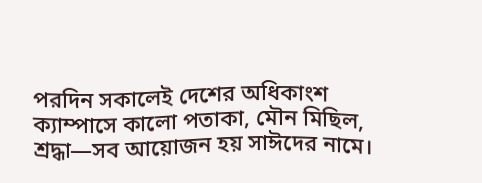পরদিন সকালেই দেশের অধিকাংশ ক্যাম্পাসে কালো পতাকা, মৌন মিছিল, শ্রদ্ধা—সব আয়োজন হয় সাঈদের নামে।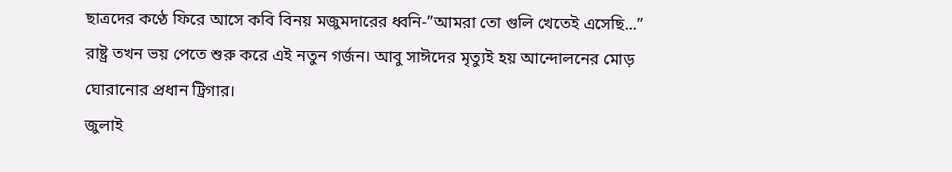ছাত্রদের কণ্ঠে ফিরে আসে কবি বিনয় মজুমদারের ধ্বনি-”আমরা তো গুলি খেতেই এসেছি...” রাষ্ট্র তখন ভয় পেতে শুরু করে এই নতুন গর্জন। আবু সাঈদের মৃত্যুই হয় আন্দোলনের মোড় ঘোরানোর প্রধান ট্রিগার।
জুলাই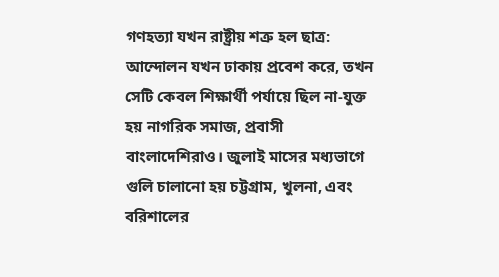গণহত্যা যখন রাষ্ট্রীয় শত্রু হল ছাত্র: আন্দোলন যখন ঢাকায় প্রবেশ করে, তখন সেটি কেবল শিক্ষার্থী পর্যায়ে ছিল না-যুক্ত হয় নাগরিক সমাজ, প্রবাসী বাংলাদেশিরাও। জুলাই মাসের মধ্যভাগে গুলি চালানো হয় চট্টগ্রাম, খুলনা, এবং বরিশালের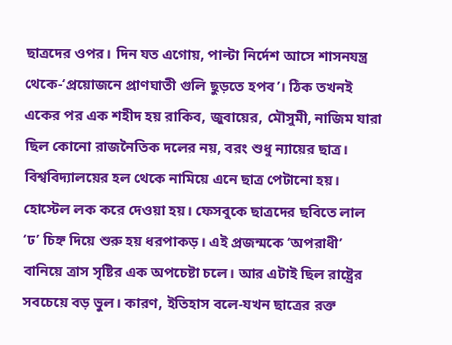ছাত্রদের ওপর। দিন যত এগোয়, পাল্টা নির্দেশ আসে শাসনযন্ত্র থেকে-‘প্রয়োজনে প্রাণঘাতী গুলি ছুড়তে হপব’। ঠিক তখনই একের পর এক শহীদ হয় রাকিব, জুবায়ের, মৌসুমী, নাজিম যারা ছিল কোনো রাজনৈতিক দলের নয়, বরং শুধু ন্যায়ের ছাত্র। বিশ্ববিদ্যালয়ের হল থেকে নামিয়ে এনে ছাত্র পেটানো হয়। হোস্টেল লক করে দেওয়া হয়। ফেসবুকে ছাত্রদের ছবিতে লাল ‘ঢ’ চিহ্ন দিয়ে শুরু হয় ধরপাকড়। এই প্রজন্মকে ‘অপরাধী’ বানিয়ে ত্রাস সৃষ্টির এক অপচেষ্টা চলে। আর এটাই ছিল রাষ্ট্রের সবচেয়ে বড় ভুল। কারণ, ইতিহাস বলে-যখন ছাত্রের রক্ত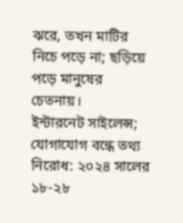ঝরে, তখন মাটির নিচে পড়ে না; ছড়িয়ে পড়ে মানুষের চেতনায়।
ইন্টারনেট সাইলেন্স; যোগাযোগ বন্ধে তথ্য নিরোধ: ২০২৪ সালের ১৮-২৮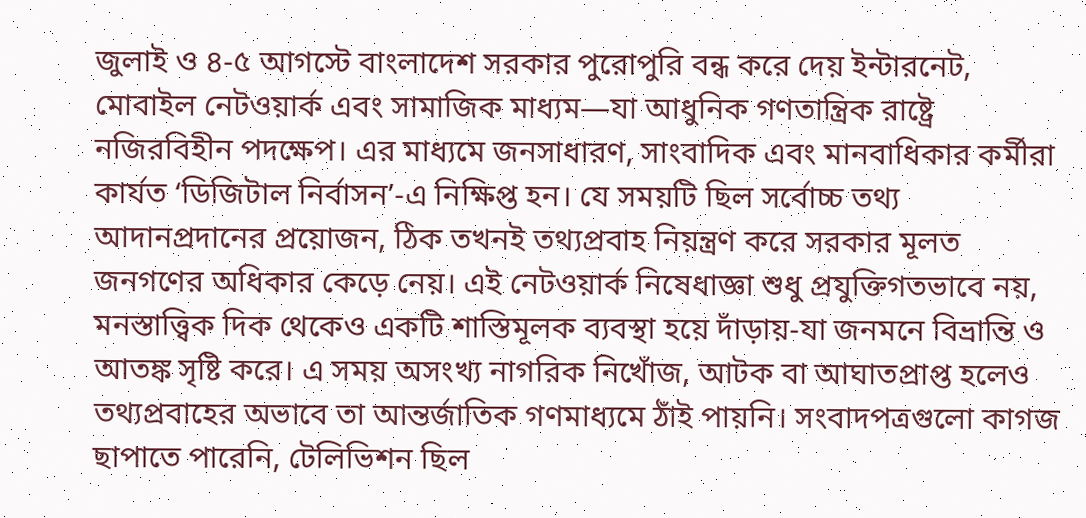জুলাই ও ৪-৫ আগস্টে বাংলাদেশ সরকার পুরোপুরি বন্ধ করে দেয় ইন্টারনেট, মোবাইল নেটওয়ার্ক এবং সামাজিক মাধ্যম—যা আধুনিক গণতান্ত্রিক রাষ্ট্রে নজিরবিহীন পদক্ষেপ। এর মাধ্যমে জনসাধারণ, সাংবাদিক এবং মানবাধিকার কর্মীরা কার্যত ‘ডিজিটাল নির্বাসন’-এ নিক্ষিপ্ত হন। যে সময়টি ছিল সর্বোচ্চ তথ্য আদানপ্রদানের প্রয়োজন, ঠিক তখনই তথ্যপ্রবাহ নিয়ন্ত্রণ করে সরকার মূলত জনগণের অধিকার কেড়ে নেয়। এই নেটওয়ার্ক নিষেধাজ্ঞা শুধু প্রযুক্তিগতভাবে নয়, মনস্তাত্ত্বিক দিক থেকেও একটি শাস্তিমূলক ব্যবস্থা হয়ে দাঁড়ায়-যা জনমনে বিভ্রান্তি ও আতঙ্ক সৃষ্টি করে। এ সময় অসংখ্য নাগরিক নিখোঁজ, আটক বা আঘাতপ্রাপ্ত হলেও তথ্যপ্রবাহের অভাবে তা আন্তর্জাতিক গণমাধ্যমে ঠাঁই পায়নি। সংবাদপত্রগুলো কাগজ ছাপাতে পারেনি, টেলিভিশন ছিল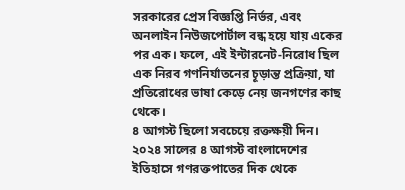সরকারের প্রেস বিজ্ঞপ্তি নির্ভর, এবং অনলাইন নিউজপোর্টাল বন্ধ হয়ে যায় একের পর এক। ফলে, এই ইন্টারনেট-নিরোধ ছিল এক নিরব গণনির্যাতনের চূড়ান্ত প্রক্রিয়া, যা প্রতিরোধের ভাষা কেড়ে নেয় জনগণের কাছ থেকে।
৪ আগস্ট ছিলো সবচেয়ে রক্তক্ষয়ী দিন। ২০২৪ সালের ৪ আগস্ট বাংলাদেশের ইতিহাসে গণরক্তপাতের দিক থেকে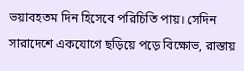ভয়াবহতম দিন হিসেবে পরিচিতি পায়। সেদিন সারাদেশে একযোগে ছড়িয়ে পড়ে বিক্ষোভ, রাস্তায়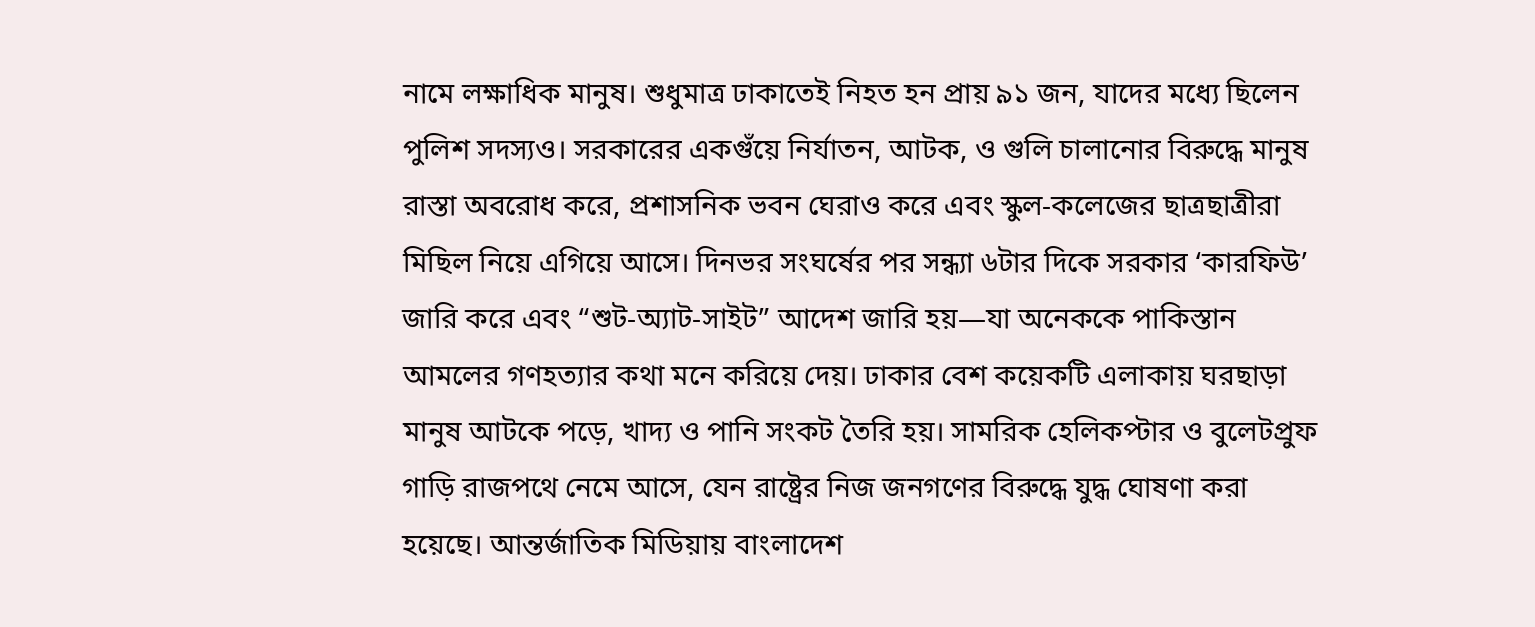নামে লক্ষাধিক মানুষ। শুধুমাত্র ঢাকাতেই নিহত হন প্রায় ৯১ জন, যাদের মধ্যে ছিলেন পুলিশ সদস্যও। সরকারের একগুঁয়ে নির্যাতন, আটক, ও গুলি চালানোর বিরুদ্ধে মানুষ রাস্তা অবরোধ করে, প্রশাসনিক ভবন ঘেরাও করে এবং স্কুল-কলেজের ছাত্রছাত্রীরা মিছিল নিয়ে এগিয়ে আসে। দিনভর সংঘর্ষের পর সন্ধ্যা ৬টার দিকে সরকার ‘কারফিউ’ জারি করে এবং “শুট-অ্যাট-সাইট” আদেশ জারি হয়—যা অনেককে পাকিস্তান আমলের গণহত্যার কথা মনে করিয়ে দেয়। ঢাকার বেশ কয়েকটি এলাকায় ঘরছাড়া মানুষ আটকে পড়ে, খাদ্য ও পানি সংকট তৈরি হয়। সামরিক হেলিকপ্টার ও বুলেটপ্রুফ গাড়ি রাজপথে নেমে আসে, যেন রাষ্ট্রের নিজ জনগণের বিরুদ্ধে যুদ্ধ ঘোষণা করা হয়েছে। আন্তর্জাতিক মিডিয়ায় বাংলাদেশ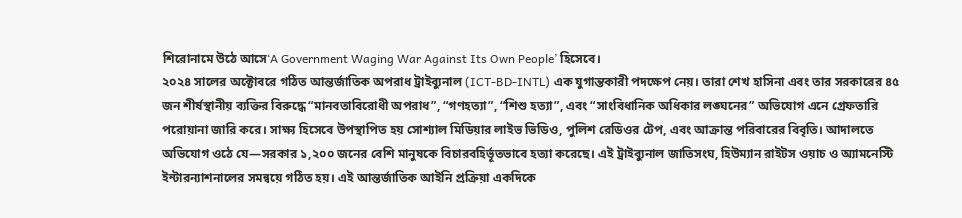শিরোনামে উঠে আসে‘A Government Waging War Against Its Own People’ হিসেবে।
২০২৪ সালের অক্টোবরে গঠিত আন্তর্জাতিক অপরাধ ট্রাইব্যুনাল (ICT-BD-INTL) এক যুগান্তকারী পদক্ষেপ নেয়। তারা শেখ হাসিনা এবং তার সরকারের ৪৫ জন শীর্ষস্থানীয় ব্যক্তির বিরুদ্ধে “মানবতাবিরোধী অপরাধ”, “গণহত্যা”, “শিশু হত্যা”, এবং “সাংবিধানিক অধিকার লঙ্ঘনের” অভিযোগ এনে গ্রেফতারি পরোয়ানা জারি করে। সাক্ষ্য হিসেবে উপস্থাপিত হয় সোশ্যাল মিডিয়ার লাইভ ভিডিও, পুলিশ রেডিওর টেপ, এবং আক্রান্ত পরিবারের বিবৃতি। আদালতে অভিযোগ ওঠে যে—সরকার ১,২০০ জনের বেশি মানুষকে বিচারবহির্ভূতভাবে হত্যা করেছে। এই ট্রাইব্যুনাল জাতিসংঘ, হিউম্যান রাইটস ওয়াচ ও অ্যামনেস্টি ইন্টারন্যাশনালের সমন্বয়ে গঠিত হয়। এই আন্তর্জাতিক আইনি প্রক্রিয়া একদিকে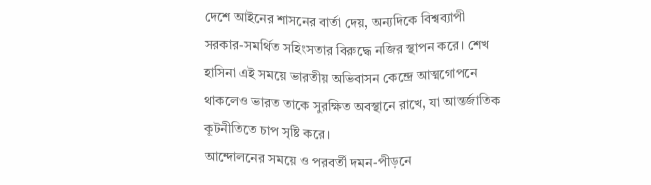দেশে আইনের শাসনের বার্তা দেয়, অন্যদিকে বিশ্বব্যাপী সরকার-সমর্থিত সহিংসতার বিরুদ্ধে নজির স্থাপন করে। শেখ হাসিনা এই সময়ে ভারতীয় অভিবাসন কেন্দ্রে আত্মগোপনে থাকলেও ভারত তাকে সুরক্ষিত অবস্থানে রাখে, যা আন্তর্জাতিক কূটনীতিতে চাপ সৃষ্টি করে।
আন্দোলনের সময়ে ও পরবর্তী দমন-পীড়নে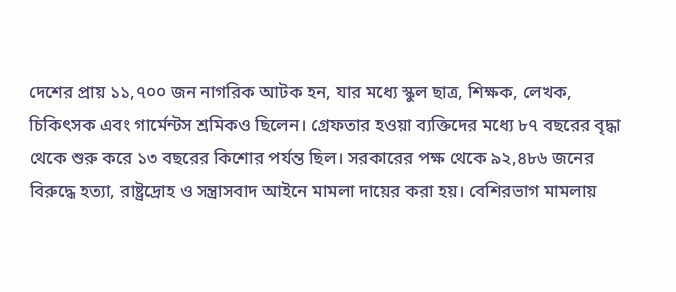দেশের প্রায় ১১,৭০০ জন নাগরিক আটক হন, যার মধ্যে স্কুল ছাত্র, শিক্ষক, লেখক, চিকিৎসক এবং গার্মেন্টস শ্রমিকও ছিলেন। গ্রেফতার হওয়া ব্যক্তিদের মধ্যে ৮৭ বছরের বৃদ্ধা থেকে শুরু করে ১৩ বছরের কিশোর পর্যন্ত ছিল। সরকারের পক্ষ থেকে ৯২,৪৮৬ জনের বিরুদ্ধে হত্যা, রাষ্ট্রদ্রোহ ও সন্ত্রাসবাদ আইনে মামলা দায়ের করা হয়। বেশিরভাগ মামলায়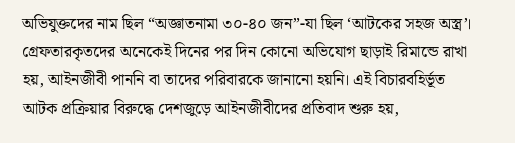অভিযুক্তদের নাম ছিল “অজ্ঞাতনামা ৩০-৪০ জন”-যা ছিল ‘আটকের সহজ অস্ত্র’। গ্রেফতারকৃতদের অনেকেই দিনের পর দিন কোনো অভিযোগ ছাড়াই রিমান্ডে রাখা হয়, আইনজীবী পাননি বা তাদের পরিবারকে জানানো হয়নি। এই বিচারবহির্ভূত আটক প্রক্রিয়ার বিরুদ্ধে দেশজুড়ে আইনজীবীদের প্রতিবাদ শুরু হয়,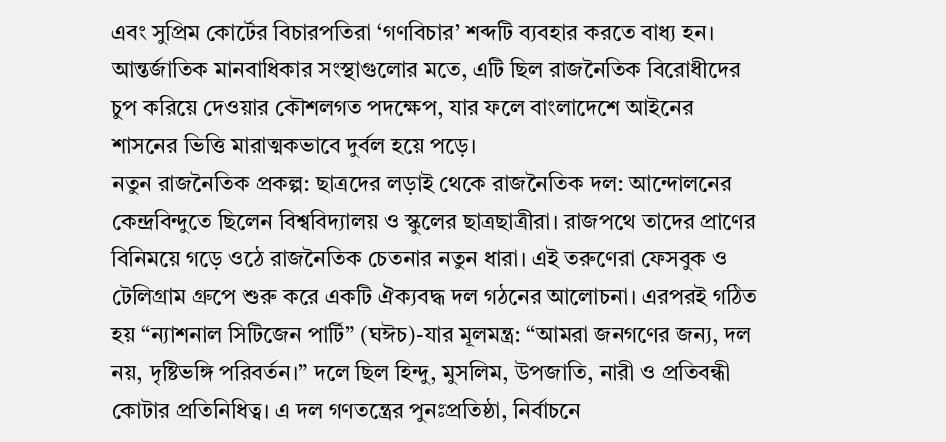এবং সুপ্রিম কোর্টের বিচারপতিরা ‘গণবিচার’ শব্দটি ব্যবহার করতে বাধ্য হন। আন্তর্জাতিক মানবাধিকার সংস্থাগুলোর মতে, এটি ছিল রাজনৈতিক বিরোধীদের চুপ করিয়ে দেওয়ার কৌশলগত পদক্ষেপ, যার ফলে বাংলাদেশে আইনের শাসনের ভিত্তি মারাত্মকভাবে দুর্বল হয়ে পড়ে।
নতুন রাজনৈতিক প্রকল্প: ছাত্রদের লড়াই থেকে রাজনৈতিক দল: আন্দোলনের কেন্দ্রবিন্দুতে ছিলেন বিশ্ববিদ্যালয় ও স্কুলের ছাত্রছাত্রীরা। রাজপথে তাদের প্রাণের বিনিময়ে গড়ে ওঠে রাজনৈতিক চেতনার নতুন ধারা। এই তরুণেরা ফেসবুক ও টেলিগ্রাম গ্রুপে শুরু করে একটি ঐক্যবদ্ধ দল গঠনের আলোচনা। এরপরই গঠিত হয় “ন্যাশনাল সিটিজেন পার্টি” (ঘঈচ)-যার মূলমন্ত্র: “আমরা জনগণের জন্য, দল নয়, দৃষ্টিভঙ্গি পরিবর্তন।” দলে ছিল হিন্দু, মুসলিম, উপজাতি, নারী ও প্রতিবন্ধী কোটার প্রতিনিধিত্ব। এ দল গণতন্ত্রের পুনঃপ্রতিষ্ঠা, নির্বাচনে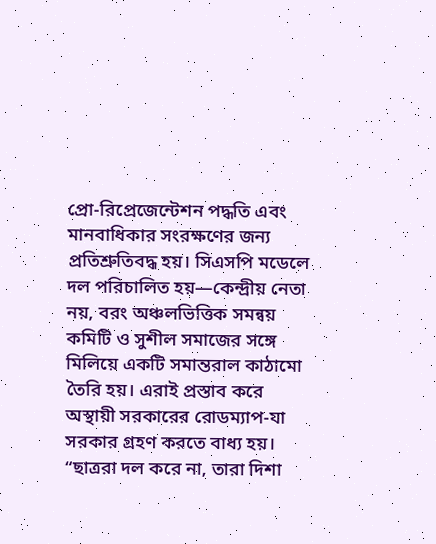প্রো-রিপ্রেজেন্টেশন পদ্ধতি এবং মানবাধিকার সংরক্ষণের জন্য প্রতিশ্রুতিবদ্ধ হয়। সিএসপি মডেলে দল পরিচালিত হয়—কেন্দ্রীয় নেতা নয়, বরং অঞ্চলভিত্তিক সমন্বয় কমিটি ও সুশীল সমাজের সঙ্গে মিলিয়ে একটি সমান্তরাল কাঠামো তৈরি হয়। এরাই প্রস্তাব করে অস্থায়ী সরকারের রোডম্যাপ-যা সরকার গ্রহণ করতে বাধ্য হয়। “ছাত্ররা দল করে না, তারা দিশা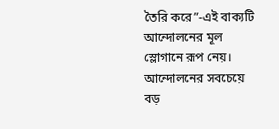তৈরি করে”-এই বাক্যটি আন্দোলনের মূল স্লোগানে রূপ নেয়।
আন্দোলনের সবচেয়ে বড়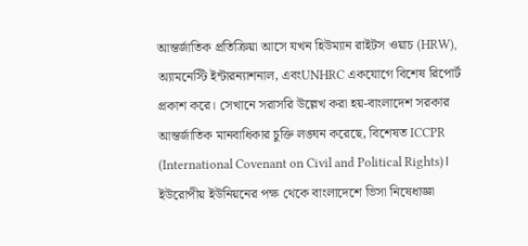আন্তর্জাতিক প্রতিক্রিয়া আসে যখন হিউম্যান রাইটস ওয়াচ (HRW), অ্যামনেস্টি ইন্টারন্যাশনাল, এবংUNHRC একযোগে বিশেষ রিপোর্ট প্রকাশ করে। সেখানে সরাসরি উল্লেখ করা হয়-বাংলাদেশ সরকার আন্তর্জাতিক মানবাধিকার চুক্তি লঙ্ঘন করেছে, বিশেষত ICCPR (International Covenant on Civil and Political Rights)। ইউরোপীয় ইউনিয়নের পক্ষ থেকে বাংলাদেশে ভিসা নিষেধাজ্ঞা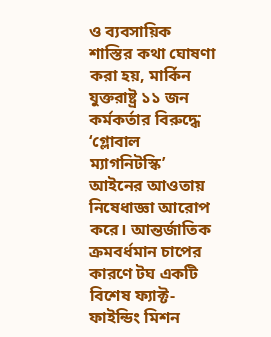ও ব্যবসায়িক শাস্তির কথা ঘোষণা করা হয়, মার্কিন যুক্তরাষ্ট্র ১১ জন কর্মকর্তার বিরুদ্ধে ‘গ্লোবাল ম্যাগনিটস্কি’ আইনের আওতায় নিষেধাজ্ঞা আরোপ করে। আন্তর্জাতিক ক্রমবর্ধমান চাপের কারণে টঘ একটি বিশেষ ফ্যাক্ট-ফাইন্ডিং মিশন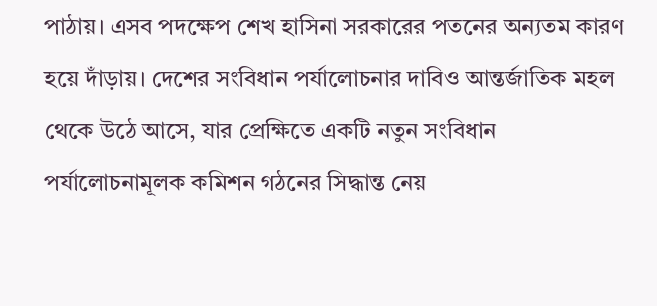পাঠায়। এসব পদক্ষেপ শেখ হাসিনা সরকারের পতনের অন্যতম কারণ হয়ে দাঁড়ায়। দেশের সংবিধান পর্যালোচনার দাবিও আন্তর্জাতিক মহল থেকে উঠে আসে, যার প্রেক্ষিতে একটি নতুন সংবিধান পর্যালোচনামূলক কমিশন গঠনের সিদ্ধান্ত নেয়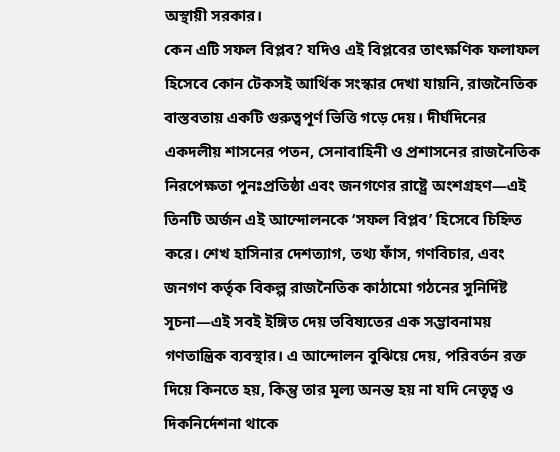অস্থায়ী সরকার।
কেন এটি সফল বিপ্লব? যদিও এই বিপ্লবের তাৎক্ষণিক ফলাফল হিসেবে কোন টেকসই আর্থিক সংস্কার দেখা যায়নি, রাজনৈতিক বাস্তবতায় একটি গুরুত্বপূর্ণ ভিত্তি গড়ে দেয়। দীর্ঘদিনের একদলীয় শাসনের পতন, সেনাবাহিনী ও প্রশাসনের রাজনৈতিক নিরপেক্ষতা পুনঃপ্রতিষ্ঠা এবং জনগণের রাষ্ট্রে অংশগ্রহণ—এই তিনটি অর্জন এই আন্দোলনকে ‘সফল বিপ্লব’ হিসেবে চিহ্নিত করে। শেখ হাসিনার দেশত্যাগ, তথ্য ফাঁস, গণবিচার, এবং জনগণ কর্তৃক বিকল্প রাজনৈতিক কাঠামো গঠনের সুনির্দিষ্ট সূচনা—এই সবই ইঙ্গিত দেয় ভবিষ্যতের এক সম্ভাবনাময় গণতান্ত্রিক ব্যবস্থার। এ আন্দোলন বুঝিয়ে দেয়, পরিবর্তন রক্ত দিয়ে কিনতে হয়, কিন্তু তার মূল্য অনন্ত হয় না যদি নেতৃত্ব ও দিকনির্দেশনা থাকে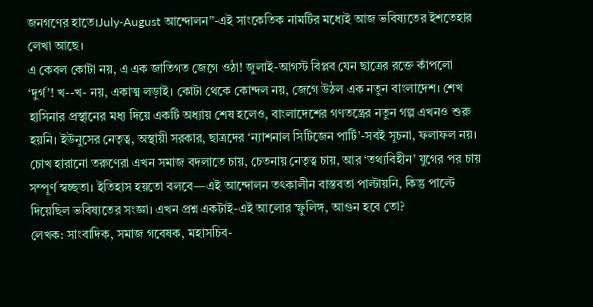জনগণের হাতে।July‑August আন্দোলন”-এই সাংকেতিক নামটির মধ্যেই আজ ভবিষ্যতের ইশতেহার লেখা আছে।
এ কেবল কোটা নয়, এ এক জাতিগত জেগে ওঠা! জুলাই-আগস্ট বিপ্লব যেন ছাত্রের রক্তে কাঁপলো ‘দুর্গ’! খ--খ- নয়, একাত্ম লড়াই। কোটা থেকে কোন্দল নয়, জেগে উঠল এক নতুন বাংলাদেশ। শেখ হাসিনার প্রস্থানের মধ্য দিয়ে একটি অধ্যায় শেষ হলেও, বাংলাদেশের গণতন্ত্রের নতুন গল্প এখনও শুরু হয়নি। ইউনুসের নেতৃত্ব, অস্থায়ী সরকার, ছাত্রদের ‘ন্যাশনাল সিটিজেন পার্টি’-সবই সূচনা, ফলাফল নয়। চোখ হারানো তরুণেরা এখন সমাজ বদলাতে চায়, চেতনায় নেতৃত্ব চায়, আর ‘তথ্যবিহীন’ যুগের পর চায় সম্পূর্ণ স্বচ্ছতা। ইতিহাস হয়তো বলবে—এই আন্দোলন তৎকালীন বাস্তবতা পাল্টায়নি, কিন্তু পাল্টে দিয়েছিল ভবিষ্যতের সংজ্ঞা। এখন প্রশ্ন একটাই-এই আলোর স্ফুলিঙ্গ, আগুন হবে তো?
লেখক: সাংবাদিক, সমাজ গবেষক, মহাসচিব-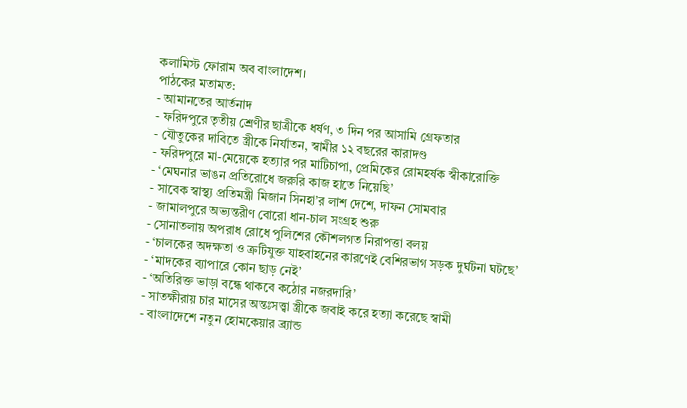কলামিস্ট ফোরাম অব বাংলাদেশ।
পাঠকের মতামত:
- আমানতের আর্তনাদ
- ফরিদপুরে তৃতীয় শ্রেণীর ছাত্রীকে ধর্ষণ, ৩ দিন পর আসামি গ্রেফতার
- যৌতুকের দাবিতে স্ত্রীকে নির্যাতন, স্বামীর ১২ বছরের কারাদণ্ড
- ফরিদপুরে মা-মেয়েকে হত্যার পর মাটিচাপা, প্রেমিকের রোমহর্ষক স্বীকারোক্তি
- ‘মেঘনার ভাঙন প্রতিরোধে জরুরি কাজ হাতে নিয়েছি’
- সাবেক স্বাস্থ্য প্রতিমন্ত্রী মিজান সিনহা’র লাশ দেশে, দাফন সোমবার
- জামালপুরে অভ্যন্তরীণ বোরো ধান-চাল সংগ্রহ শুরু
- সোনাতলায় অপরাধ রোধে পুলিশের কৌশলগত নিরাপত্তা বলয়
- ‘চালকের অদক্ষতা ও ত্রুটিযুক্ত যাহবাহনের কারণেই বেশিরভাগ সড়ক দুর্ঘটনা ঘটছে’
- ‘মাদকের ব্যাপারে কোন ছাড় নেই’
- ‘অতিরিক্ত ভাড়া বন্ধে থাকবে কঠোর নজরদারি’
- সাতক্ষীরায় চার মাসের অন্তঃসত্ত্বা স্ত্রীকে জবাই করে হত্যা করেছে স্বামী
- বাংলাদেশে নতুন হোমকেয়ার ব্র্যান্ড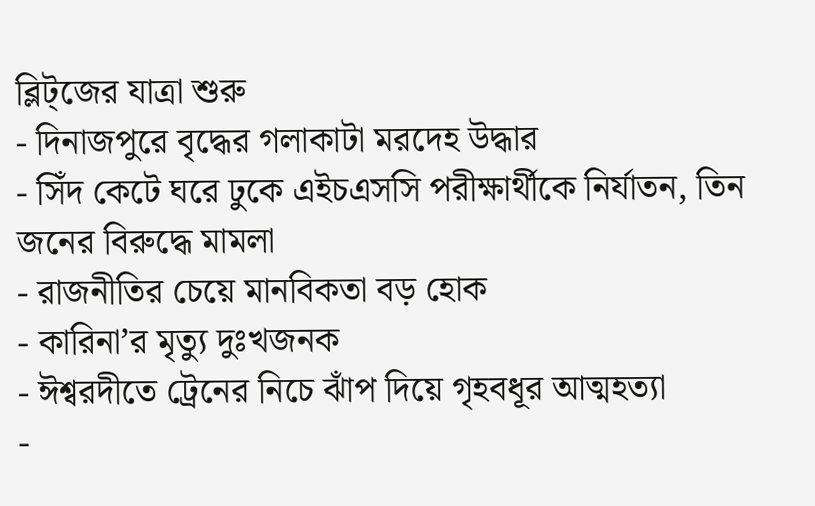ব্লিট্জের যাত্রা শুরু
- দিনাজপুরে বৃদ্ধের গলাকাটা মরদেহ উদ্ধার
- সিঁদ কেটে ঘরে ঢুকে এইচএসসি পরীক্ষার্থীকে নির্যাতন, তিন জনের বিরুদ্ধে মামলা
- রাজনীতির চেয়ে মানবিকতা বড় হোক
- কারিনা’র মৃত্যু দুঃখজনক
- ঈশ্বরদীতে ট্রেনের নিচে ঝাঁপ দিয়ে গৃহবধূর আত্মহত্যা
-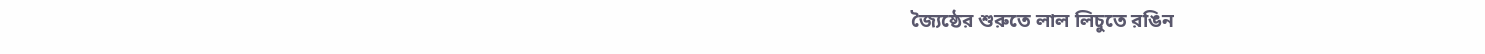জ্যৈষ্ঠের শুরুতে লাল লিচুতে রঙিন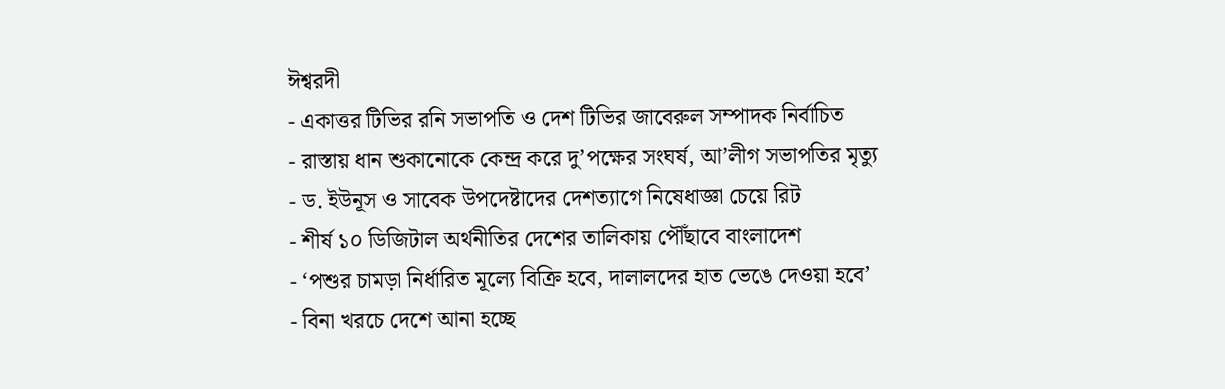ঈশ্বরদী
- একাত্তর টিভির রনি সভাপতি ও দেশ টিভির জাবেরুল সম্পাদক নির্বাচিত
- রাস্তায় ধান শুকানোকে কেন্দ্র করে দু’পক্ষের সংঘর্ষ, আ’লীগ সভাপতির মৃত্যু
- ড. ইউনূস ও সাবেক উপদেষ্টাদের দেশত্যাগে নিষেধাজ্ঞা চেয়ে রিট
- শীর্ষ ১০ ডিজিটাল অর্থনীতির দেশের তালিকায় পৌঁছাবে বাংলাদেশ
- ‘পশুর চামড়া নির্ধারিত মূল্যে বিক্রি হবে, দালালদের হাত ভেঙে দেওয়া হবে’
- বিনা খরচে দেশে আনা হচ্ছে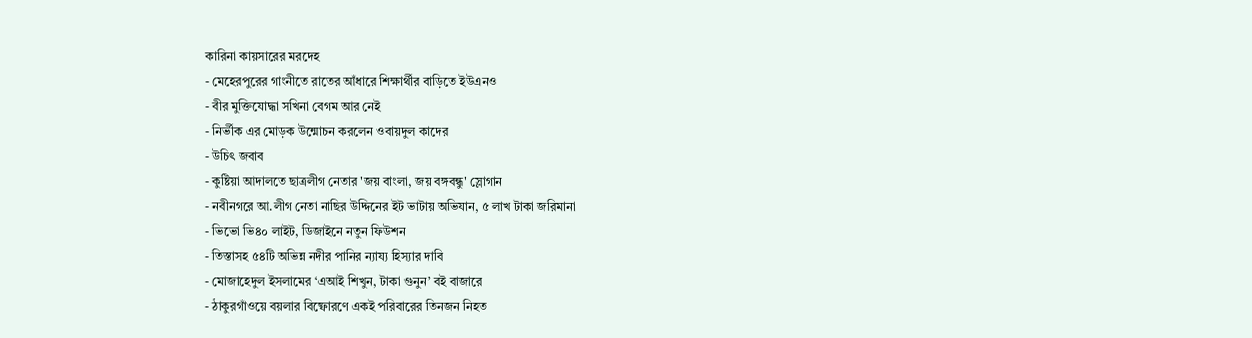কারিনা কায়সারের মরদেহ
- মেহেরপুরের গাংনীতে রাতের আঁধারে শিক্ষার্থীর বাড়িতে ইউএনও
- বীর মুক্তিযোদ্ধা সখিনা বেগম আর নেই
- নির্ভীক এর মোড়ক উন্মোচন করলেন ওবায়দুল কাদের
- উচিৎ জবাব
- কুষ্টিয়া আদালতে ছাত্রলীগ নেতার 'জয় বাংলা, জয় বঙ্গবন্ধু' স্লোগান
- নবীনগরে আ.লীগ নেতা নাছির উদ্দিনের ইট ভাটায় অভিযান, ৫ লাখ টাকা জরিমানা
- ভিভো ভি৪০ লাইট, ডিজাইনে নতুন ফিউশন
- তিস্তাসহ ৫৪টি অভিন্ন নদীর পানির ন্যায্য হিস্যার দাবি
- মোজাহেদুল ইসলামের ‘এআই শিখুন, টাকা গুনুন’ বই বাজারে
- ঠাকুরগাঁওয়ে বয়লার বিষ্ফোরণে একই পরিবারের তিনজন নিহত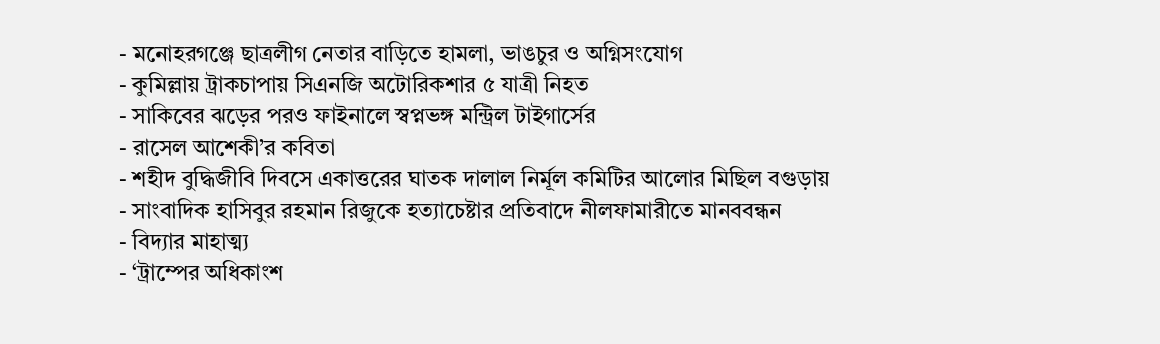- মনোহরগঞ্জে ছাত্রলীগ নেতার বাড়িতে হামলা, ভাঙচুর ও অগ্নিসংযোগ
- কুমিল্লায় ট্রাকচাপায় সিএনজি অটোরিকশার ৫ যাত্রী নিহত
- সাকিবের ঝড়ের পরও ফাইনালে স্বপ্নভঙ্গ মন্ট্রিল টাইগার্সের
- রাসেল আশেকী’র কবিতা
- শহীদ বুদ্ধিজীবি দিবসে একাত্তরের ঘাতক দালাল নির্মূল কমিটির আলোর মিছিল বগুড়ায়
- সাংবাদিক হাসিবুর রহমান রিজুকে হত্যাচেষ্টার প্রতিবাদে নীলফামারীতে মানববন্ধন
- বিদ্যার মাহাত্ম্য
- ‘ট্রাম্পের অধিকাংশ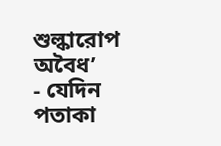শুল্কারোপ অবৈধ’
- যেদিন পতাকা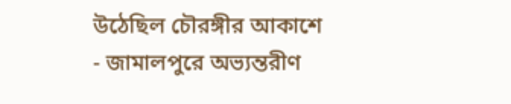উঠেছিল চৌরঙ্গীর আকাশে
- জামালপুরে অভ্যন্তরীণ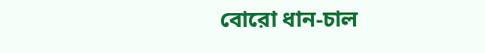বোরো ধান-চাল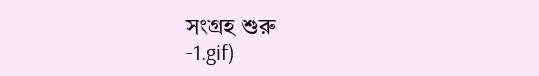সংগ্রহ শুরু
-1.gif)